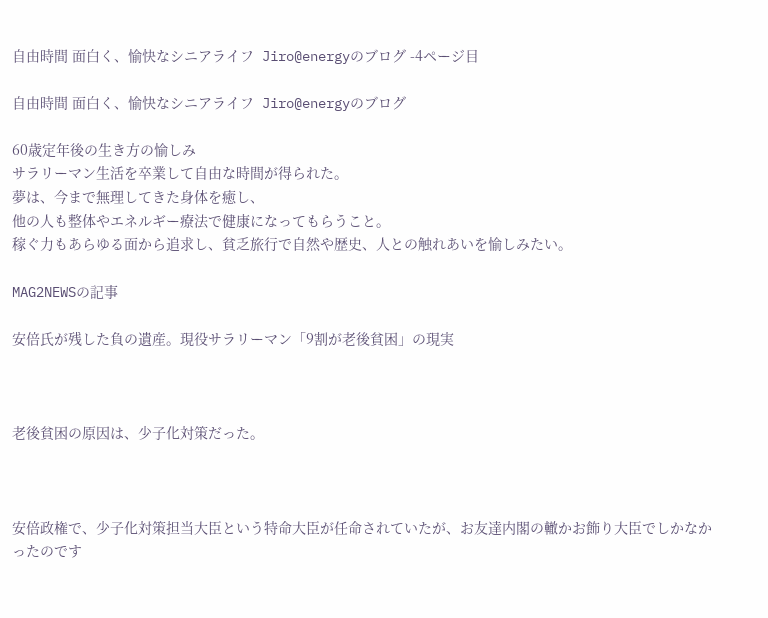自由時間 面白く、愉快なシニアライフ  Jiro@energyのブログ -4ページ目

自由時間 面白く、愉快なシニアライフ  Jiro@energyのブログ

60歳定年後の生き方の愉しみ
サラリーマン生活を卒業して自由な時間が得られた。
夢は、今まで無理してきた身体を癒し、
他の人も整体やエネルギー療法で健康になってもらうこと。
稼ぐ力もあらゆる面から追求し、貧乏旅行で自然や歴史、人との触れあいを愉しみたい。

MAG2NEWSの記事

安倍氏が残した負の遺産。現役サラリーマン「9割が老後貧困」の現実



老後貧困の原因は、少子化対策だった。



安倍政権で、少子化対策担当大臣という特命大臣が任命されていたが、お友達内閣の轍かお飾り大臣でしかなかったのです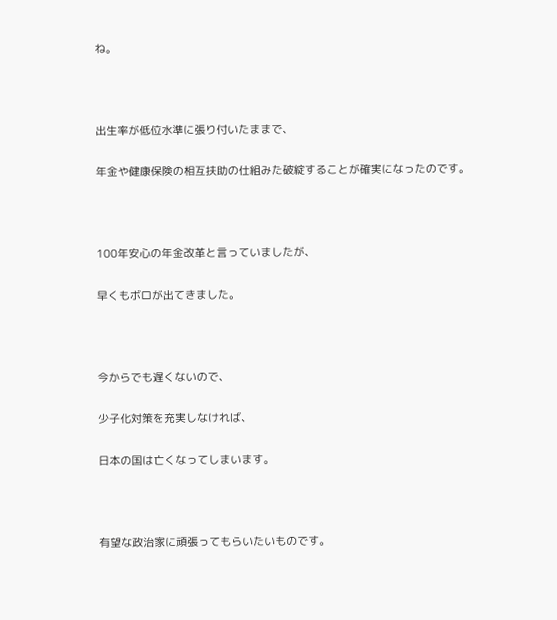ね。



出生率が低位水準に張り付いたままで、

年金や健康保険の相互扶助の仕組みた破綻することが確実になったのです。



100年安心の年金改革と言っていましたが、

早くもボロが出てきました。



今からでも遅くないので、

少子化対策を充実しなければ、

日本の国は亡くなってしまいます。



有望な政治家に頑張ってもらいたいものです。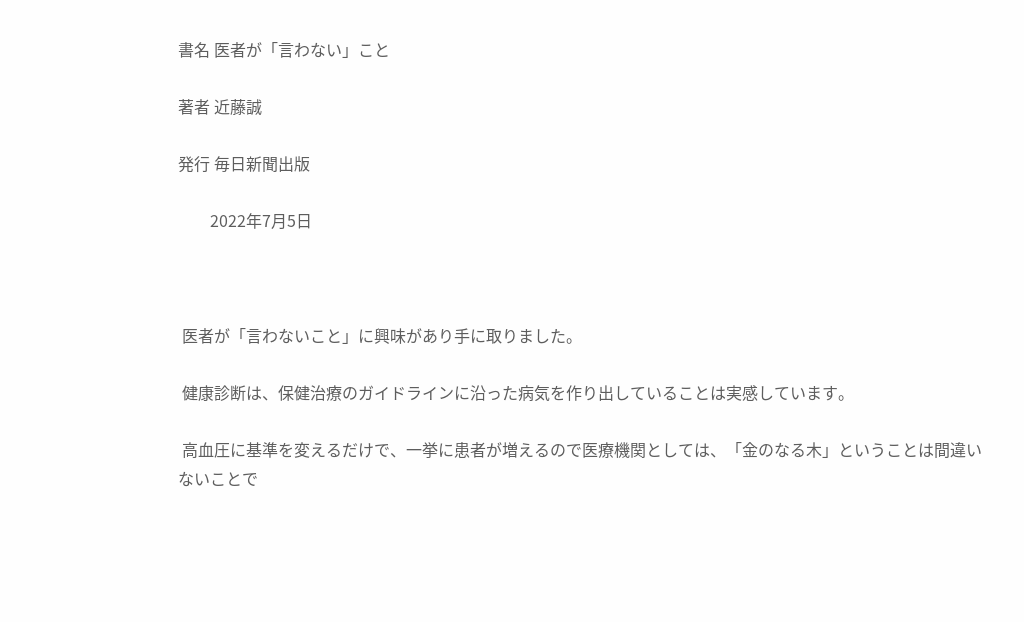書名 医者が「言わない」こと

著者 近藤誠

発行 毎日新聞出版

        2022年7月5日



 医者が「言わないこと」に興味があり手に取りました。

 健康診断は、保健治療のガイドラインに沿った病気を作り出していることは実感しています。

 高血圧に基準を変えるだけで、一挙に患者が増えるので医療機関としては、「金のなる木」ということは間違いないことで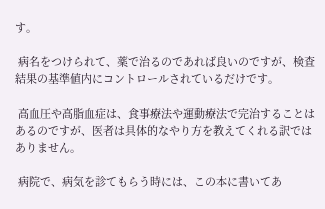す。

 病名をつけられて、薬で治るのであれば良いのですが、検査結果の基準値内にコントロールされているだけです。

 高血圧や高脂血症は、食事療法や運動療法で完治することはあるのですが、医者は具体的なやり方を教えてくれる訳ではありません。

 病院で、病気を診てもらう時には、この本に書いてあ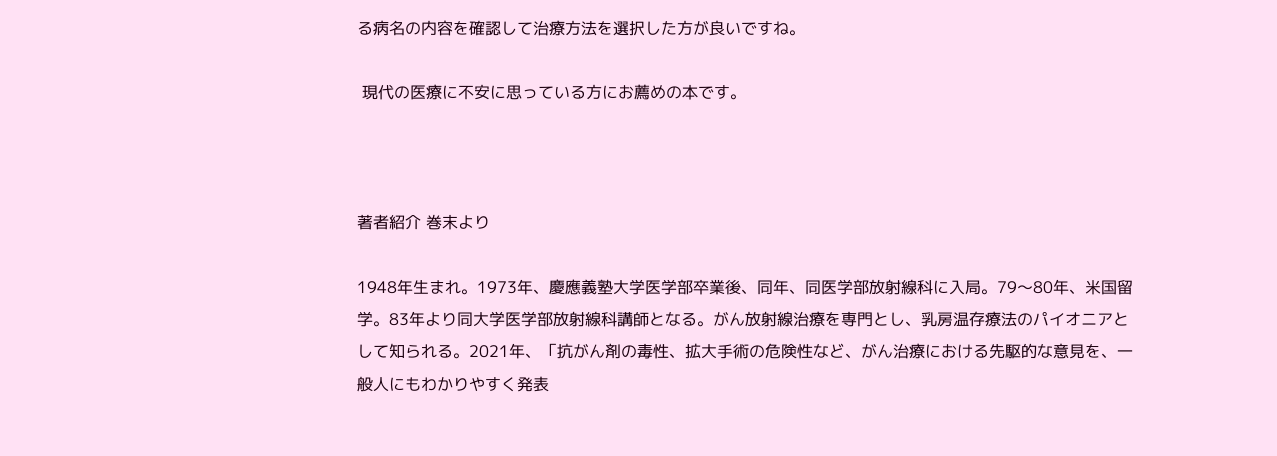る病名の内容を確認して治療方法を選択した方が良いですね。

 現代の医療に不安に思っている方にお薦めの本です。



著者紹介 巻末より

1948年生まれ。1973年、慶應義塾大学医学部卒業後、同年、同医学部放射線科に入局。79〜80年、米国留学。83年より同大学医学部放射線科講師となる。がん放射線治療を専門とし、乳房温存療法のパイオニアとして知られる。2021年、「抗がん剤の毒性、拡大手術の危険性など、がん治療における先駆的な意見を、一般人にもわかりやすく発表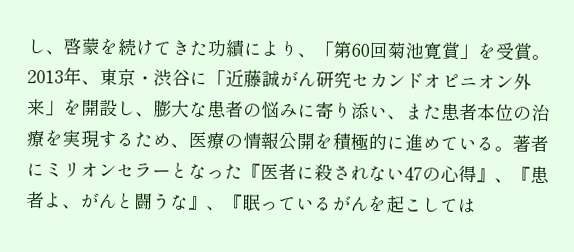し、啓蒙を続けてきた功績により、「第60回菊池寛賞」を受賞。2013年、東京・渋谷に「近藤誠がん研究セカンドオピニオン外来」を開設し、膨大な患者の悩みに寄り添い、また患者本位の治療を実現するため、医療の情報公開を積極的に進めている。著者にミリオンセラーとなった『医者に殺されない47の心得』、『患者よ、がんと闘うな』、『眠っているがんを起こしては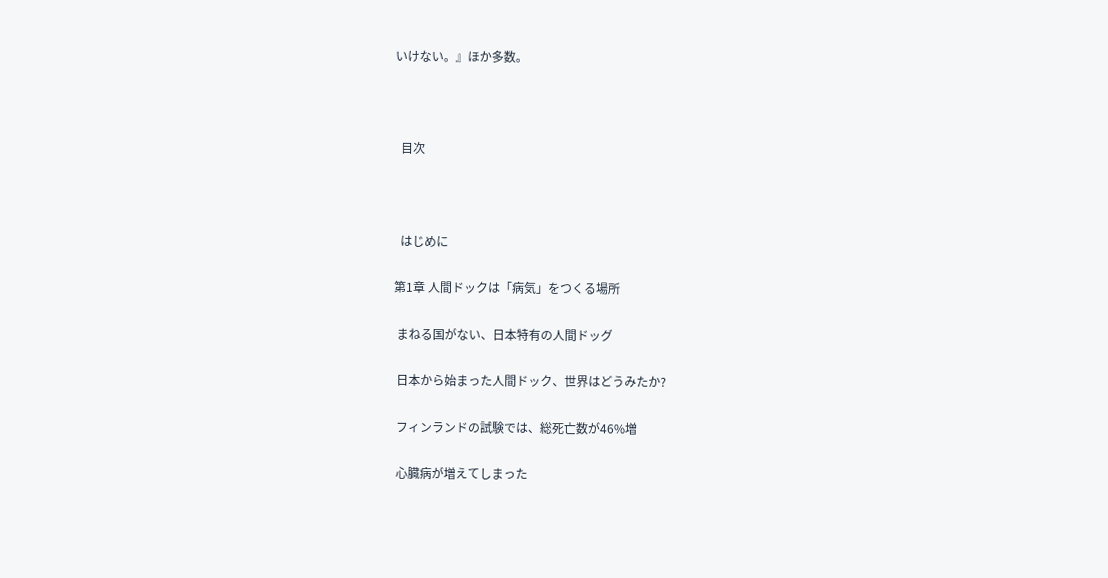いけない。』ほか多数。



  目次



  はじめに

第1章 人間ドックは「病気」をつくる場所

 まねる国がない、日本特有の人間ドッグ

 日本から始まった人間ドック、世界はどうみたか?

 フィンランドの試験では、総死亡数が46%増

 心臓病が増えてしまった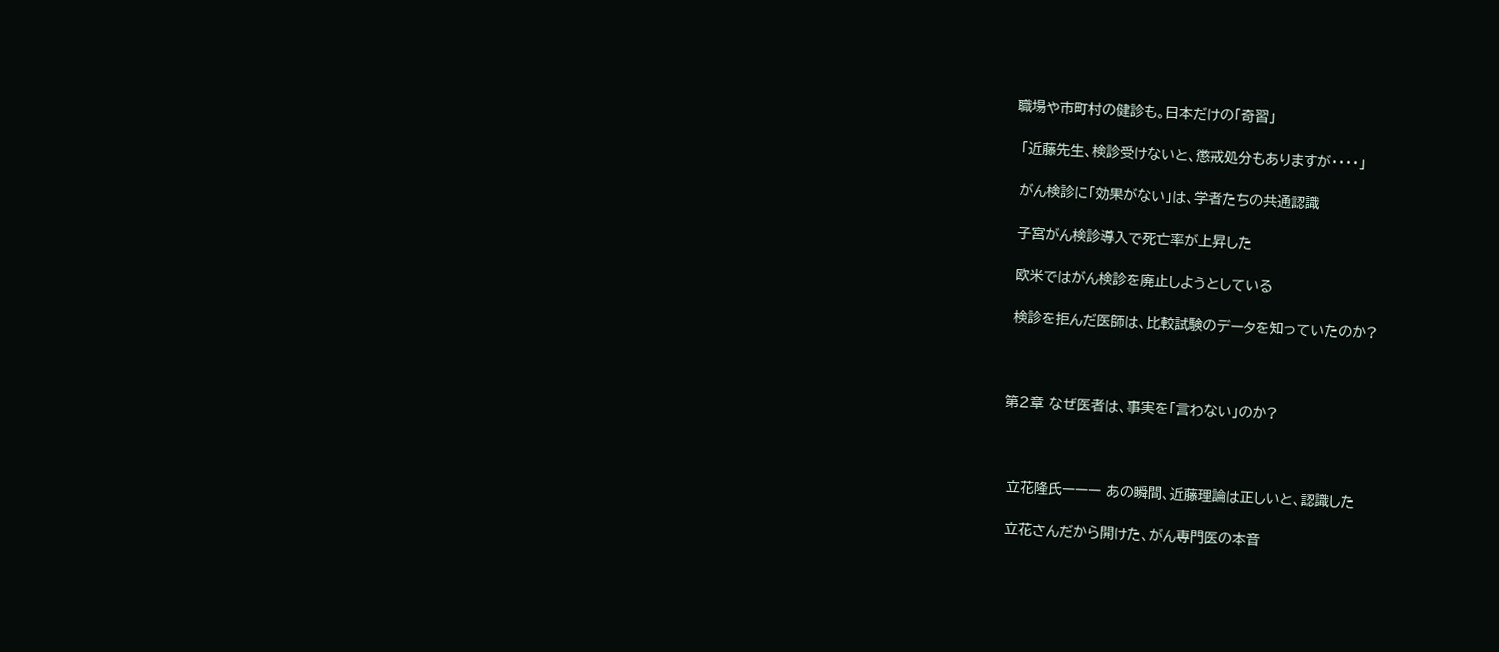職場や市町村の健診も。日本だけの「奇習」

 「近藤先生、検診受けないと、懲戒処分もありますが・・・・」

 がん検診に「効果がない」は、学者たちの共通認識

 子宮がん検診導入で死亡率が上昇した

 欧米ではがん検診を廃止しようとしている

 検診を拒んだ医師は、比較試験のデータを知っていたのか?



第2章 なぜ医者は、事実を「言わない」のか?



 立花隆氏ーーー あの瞬間、近藤理論は正しいと、認識した

 立花さんだから開けた、がん専門医の本音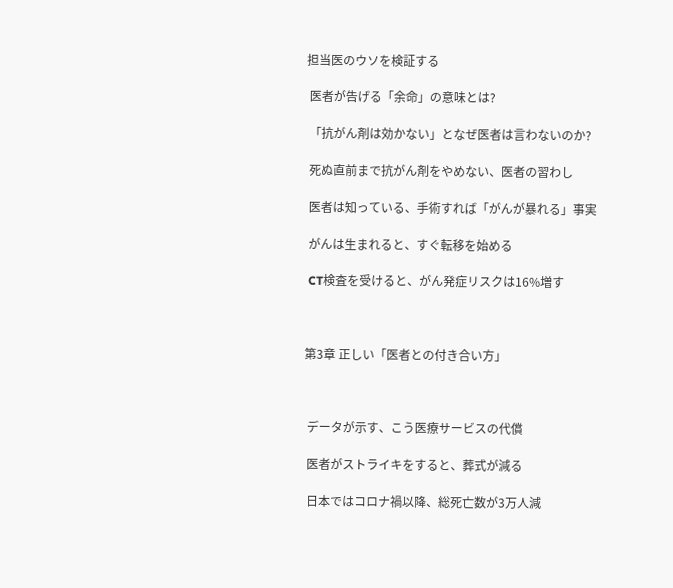担当医のウソを検証する

 医者が告げる「余命」の意味とは?

 「抗がん剤は効かない」となぜ医者は言わないのか?

 死ぬ直前まで抗がん剤をやめない、医者の習わし

 医者は知っている、手術すれば「がんが暴れる」事実

 がんは生まれると、すぐ転移を始める

 CT検査を受けると、がん発症リスクは16%増す



第3章 正しい「医者との付き合い方」



 データが示す、こう医療サービスの代償

 医者がストライキをすると、葬式が減る

 日本ではコロナ禍以降、総死亡数が3万人減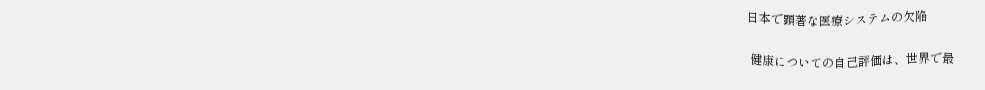日本で顕著な医療システムの欠陥

 健康についての自己評価は、世界で最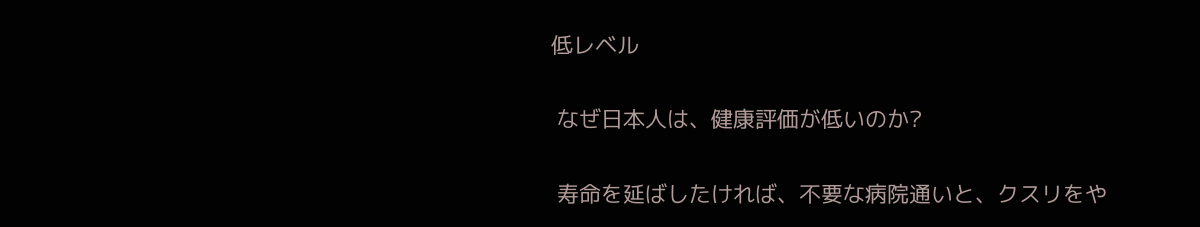低レベル

 なぜ日本人は、健康評価が低いのか?

 寿命を延ばしたければ、不要な病院通いと、クスリをや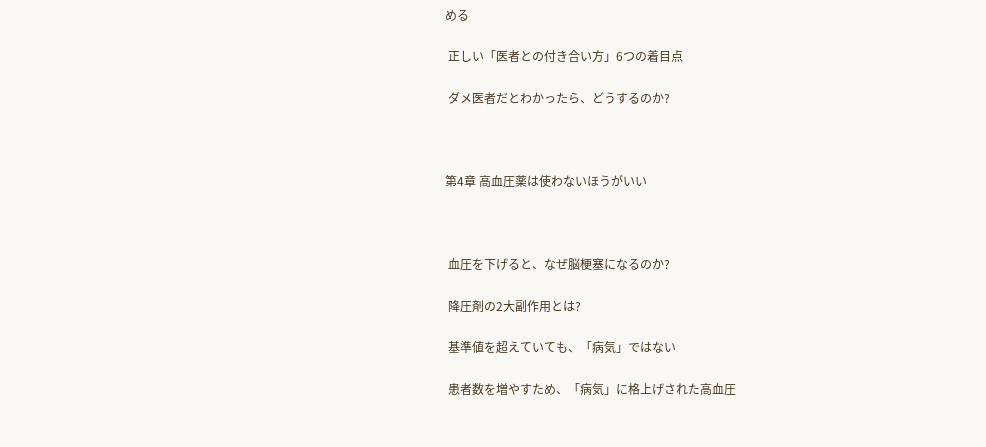める

 正しい「医者との付き合い方」6つの着目点

 ダメ医者だとわかったら、どうするのか?



第4章 高血圧薬は使わないほうがいい



 血圧を下げると、なぜ脳梗塞になるのか?

 降圧剤の2大副作用とは?

 基準値を超えていても、「病気」ではない

 患者数を増やすため、「病気」に格上げされた高血圧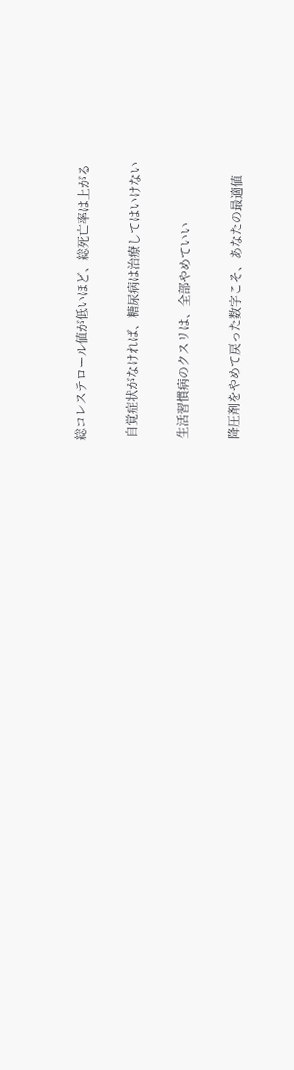総コレステロール値が低いほど、総死亡率は上がる

 自覚症状がなければ、糖尿病は治療してはいけない

 生活習慣病のクスリは、全部やめていい

 降圧剤をやめて戻った数字こそ、あなたの最適値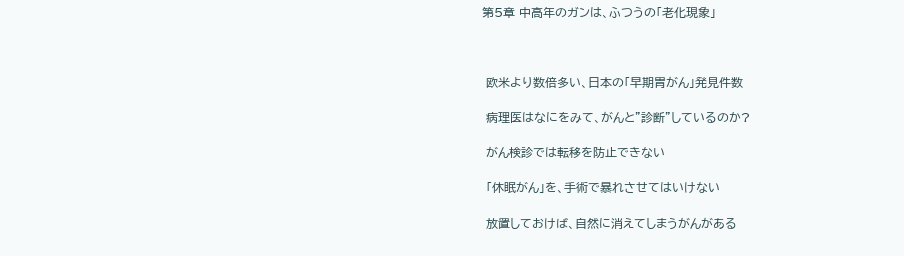第5章 中高年のガンは、ふつうの「老化現象」



 欧米より数倍多い、日本の「早期胃がん」発見件数

 病理医はなにをみて、がんと”診断”しているのか?

 がん検診では転移を防止できない

 「休眠がん」を、手術で暴れさせてはいけない

 放置しておけば、自然に消えてしまうがんがある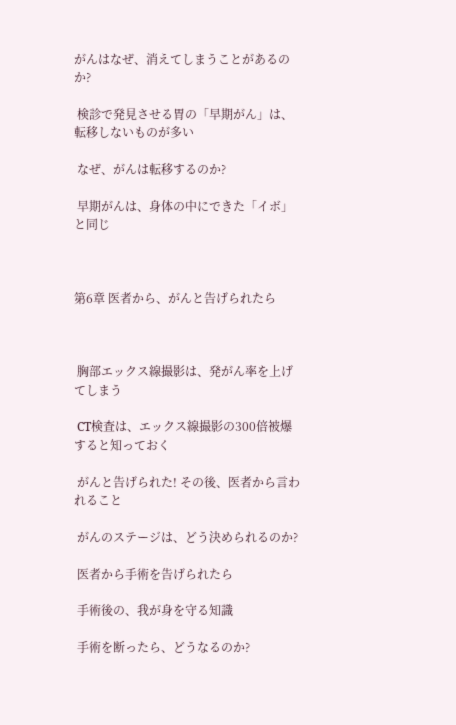がんはなぜ、消えてしまうことがあるのか?

 検診で発見させる胃の「早期がん」は、転移しないものが多い

 なぜ、がんは転移するのか?

 早期がんは、身体の中にできた「イボ」と同じ



第6章 医者から、がんと告げられたら



 胸部エックス線撮影は、発がん率を上げてしまう

 CT検査は、エックス線撮影の300倍被爆すると知っておく

 がんと告げられた! その後、医者から言われること

 がんのステージは、どう決められるのか?

 医者から手術を告げられたら

 手術後の、我が身を守る知識

 手術を断ったら、どうなるのか?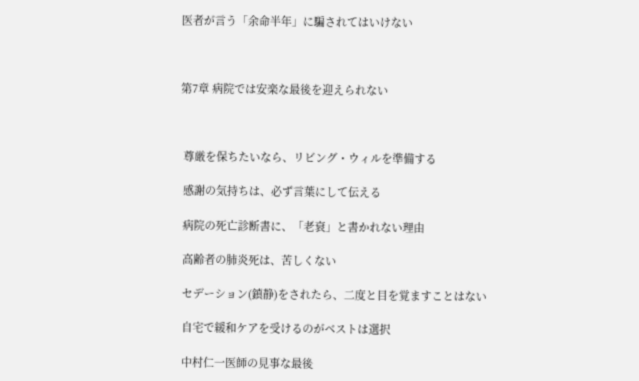医者が言う「余命半年」に騙されてはいけない



第7章 病院では安楽な最後を迎えられない



 尊厳を保ちたいなら、リビング・ウィルを準備する

 感謝の気持ちは、必ず言葉にして伝える

 病院の死亡診断書に、「老衰」と書かれない理由

 高齢者の肺炎死は、苦しくない

 セデーション(鎮静)をされたら、二度と目を覚ますことはない

 自宅で緩和ケアを受けるのがベストは選択

 中村仁一医師の見事な最後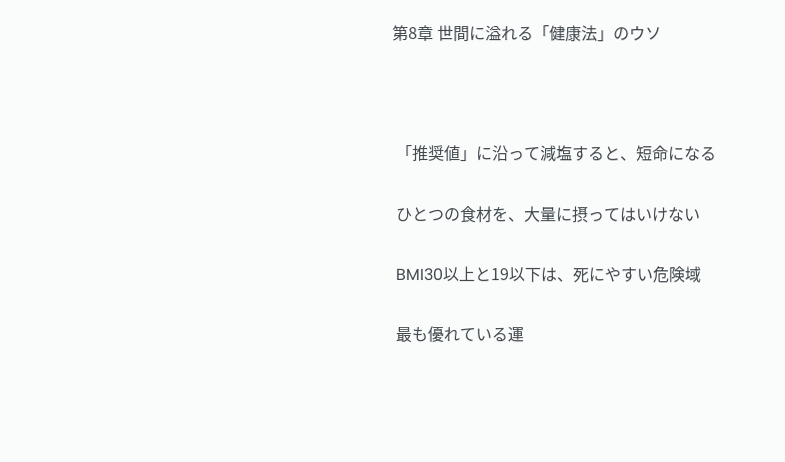第8章 世間に溢れる「健康法」のウソ



 「推奨値」に沿って減塩すると、短命になる

 ひとつの食材を、大量に摂ってはいけない

 BMI30以上と19以下は、死にやすい危険域

 最も優れている運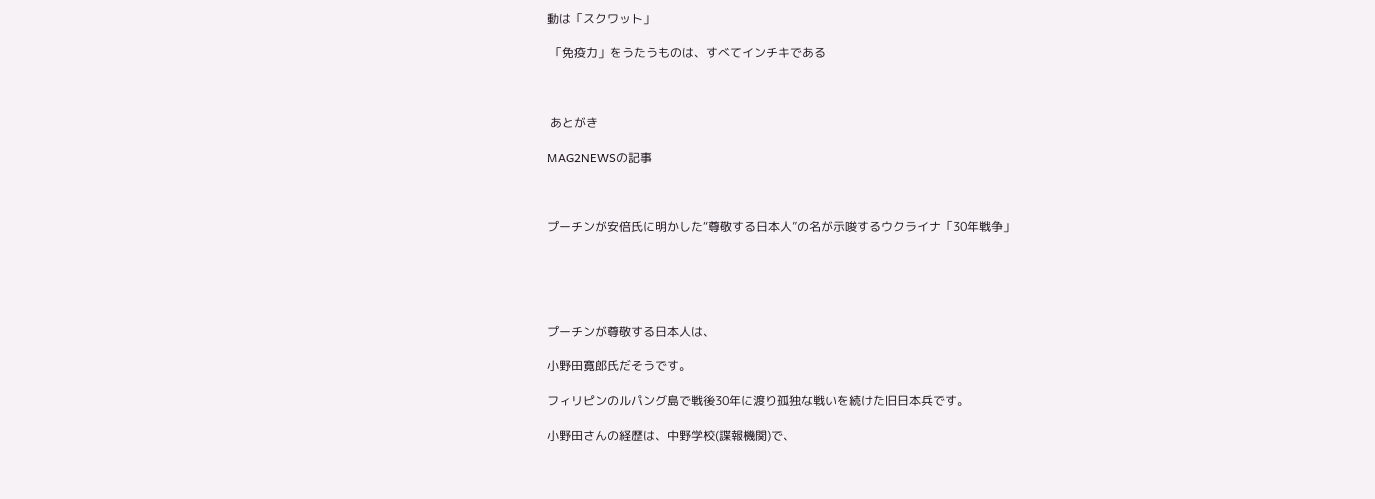動は「スクワット」

 「免疫力」をうたうものは、すべてインチキである



 あとがき

MAG2NEWSの記事



プーチンが安倍氏に明かした“尊敬する日本人”の名が示唆するウクライナ「30年戦争」





プーチンが尊敬する日本人は、

小野田寛郎氏だそうです。

フィリピンのルパング島で戦後30年に渡り孤独な戦いを続けた旧日本兵です。

小野田さんの経歴は、中野学校(諜報機関)で、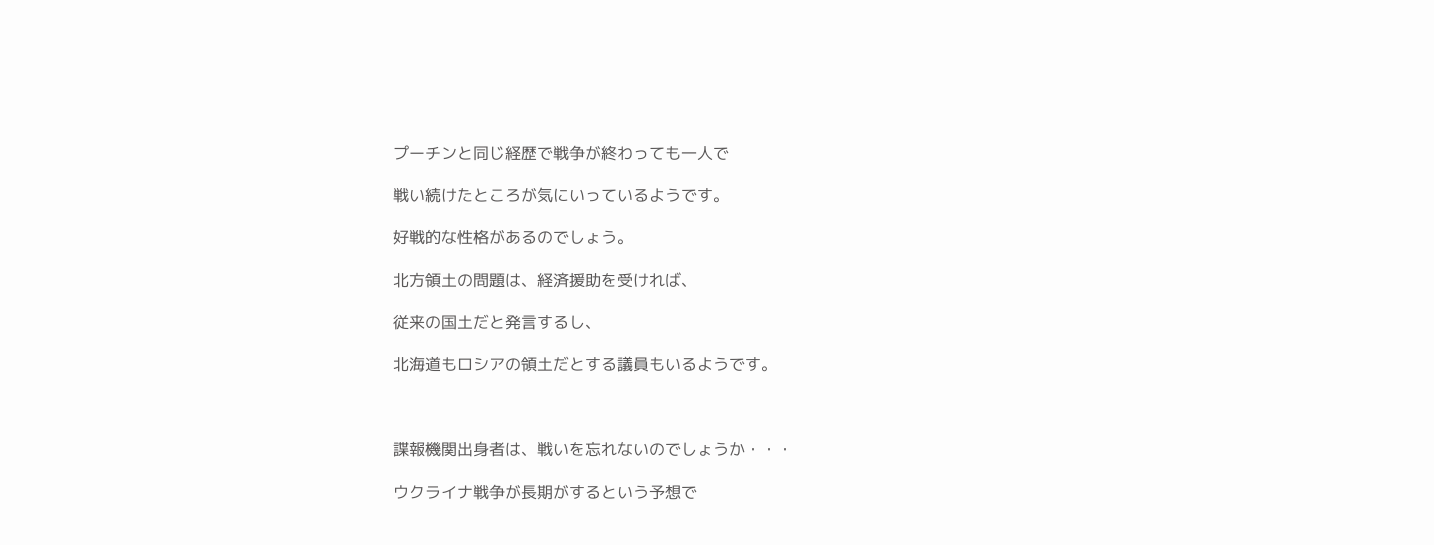プーチンと同じ経歴で戦争が終わっても一人で

戦い続けたところが気にいっているようです。

好戦的な性格があるのでしょう。

北方領土の問題は、経済援助を受ければ、

従来の国土だと発言するし、

北海道もロシアの領土だとする議員もいるようです。



諜報機関出身者は、戦いを忘れないのでしょうか・・・

ウクライナ戦争が長期がするという予想で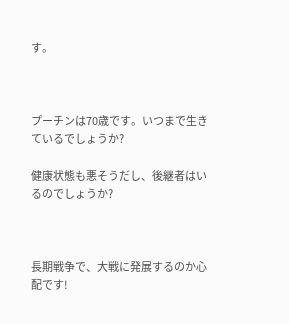す。



プーチンは70歳です。いつまで生きているでしょうか?

健康状態も悪そうだし、後継者はいるのでしょうか?



長期戦争で、大戦に発展するのか心配です!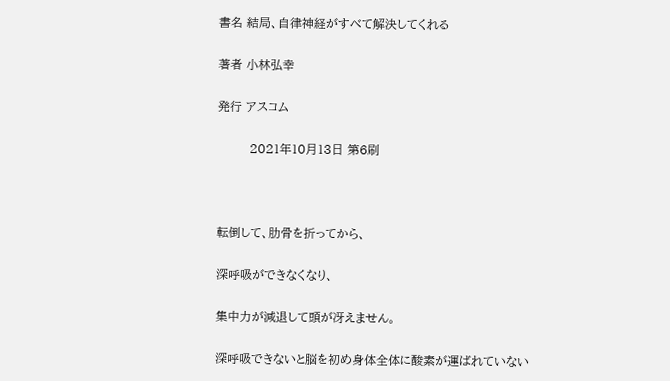書名 結局、自律神経がすべて解決してくれる

著者 小林弘幸

発行 アスコム

        2021年10月13日 第6刷



転倒して、肋骨を折ってから、

深呼吸ができなくなり、

集中力が減退して頭が冴えません。

深呼吸できないと脳を初め身体全体に酸素が運ばれていない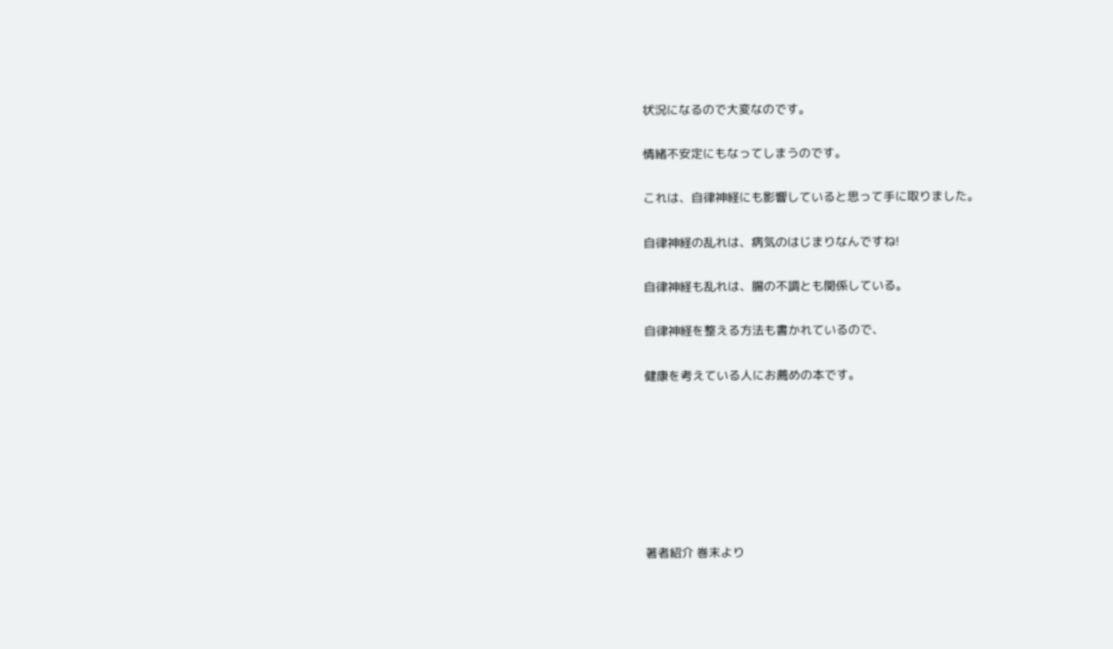状況になるので大変なのです。

情緒不安定にもなってしまうのです。

これは、自律神経にも影響していると思って手に取りました。

自律神経の乱れは、病気のはじまりなんですね!

自律神経も乱れは、腸の不調とも関係している。

自律神経を整える方法も書かれているので、

健康を考えている人にお薦めの本です。







著者紹介 巻末より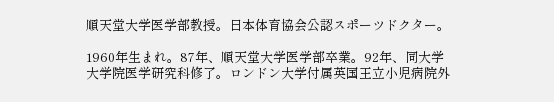順天堂大学医学部教授。日本体育協会公認スポーツドクター。

1960年生まれ。87年、順天堂大学医学部卒業。92年、同大学大学院医学研究科修了。ロンドン大学付属英国王立小児病院外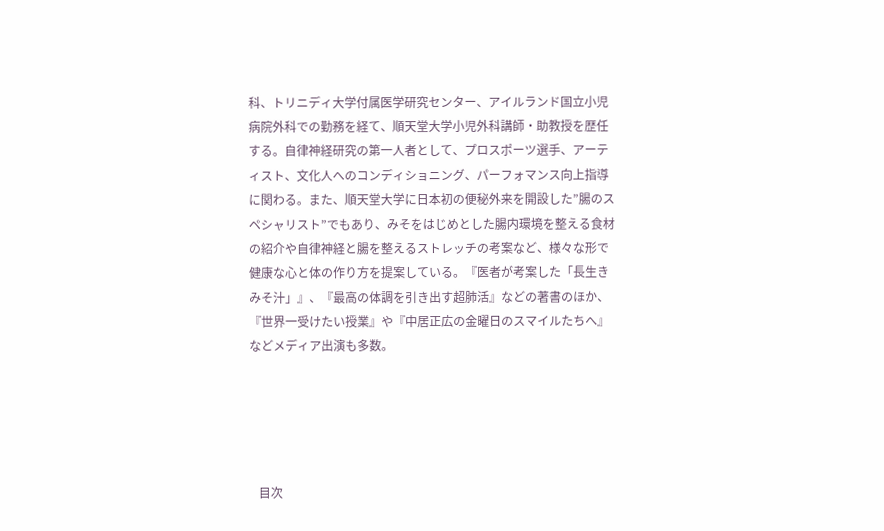科、トリニディ大学付属医学研究センター、アイルランド国立小児病院外科での勤務を経て、順天堂大学小児外科講師・助教授を歴任する。自律神経研究の第一人者として、プロスポーツ選手、アーティスト、文化人へのコンディショニング、パーフォマンス向上指導に関わる。また、順天堂大学に日本初の便秘外来を開設した”腸のスペシャリスト”でもあり、みそをはじめとした腸内環境を整える食材の紹介や自律神経と腸を整えるストレッチの考案など、様々な形で健康な心と体の作り方を提案している。『医者が考案した「長生きみそ汁」』、『最高の体調を引き出す超肺活』などの著書のほか、『世界一受けたい授業』や『中居正広の金曜日のスマイルたちへ』などメディア出演も多数。





   目次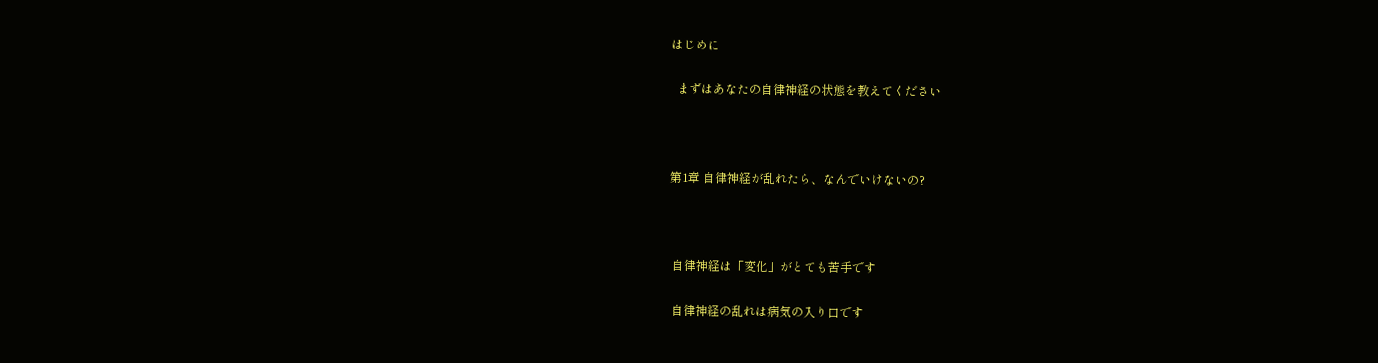はじめに

  まずはあなたの自律神経の状態を教えてください



第1章 自律神経が乱れたら、なんでいけないの?



 自律神経は「変化」がとても苦手です

 自律神経の乱れは病気の入り口です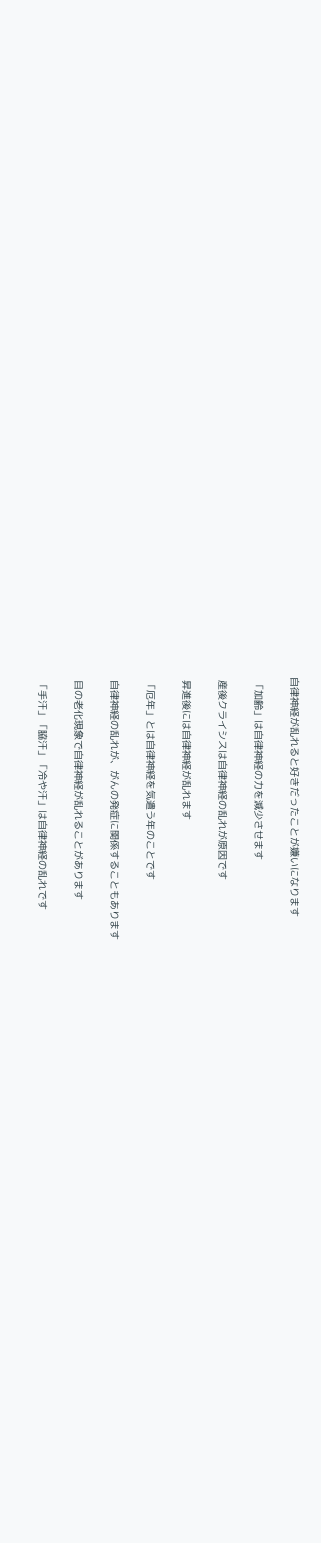自律神経が乱れると好きだったことが嫌いになります

 「加齢」は自律神経の力を減少させます

 産後クライシスは自律神経の乱れが原因です

 昇進後には自律神経が乱れます

 「厄年」とは自律神経を気遣う年のことです

 自律神経の乱れが、がんの発症に関係することもあります

 目の老化現象で自律神経が乱れることがあります

 「手汗」「脇汗」「冷や汗」は自律神経の乱れです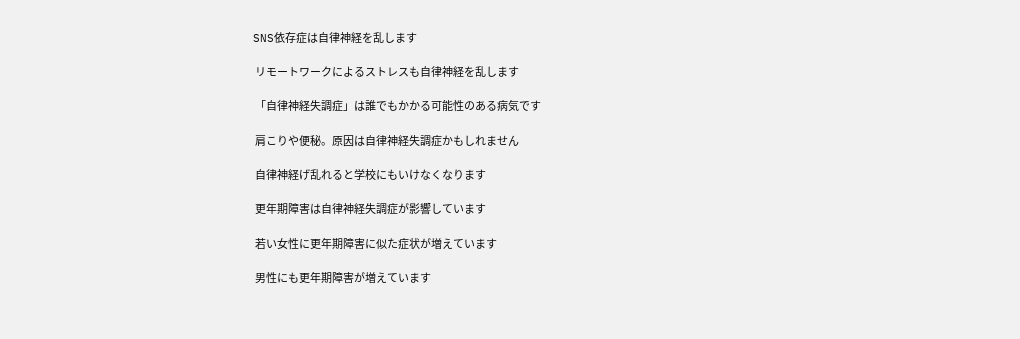SNS依存症は自律神経を乱します

 リモートワークによるストレスも自律神経を乱します

 「自律神経失調症」は誰でもかかる可能性のある病気です

 肩こりや便秘。原因は自律神経失調症かもしれません

 自律神経げ乱れると学校にもいけなくなります

 更年期障害は自律神経失調症が影響しています

 若い女性に更年期障害に似た症状が増えています

 男性にも更年期障害が増えています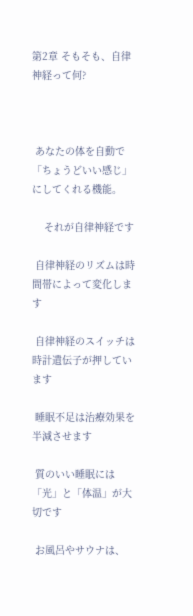第2章 そもそも、自律神経って何?



 あなたの体を自動で「ちょうどいい感じ」にしてくれる機能。

    それが自律神経です

 自律神経のリズムは時間帯によって変化します

 自律神経のスイッチは時計遺伝子が押しています

 睡眠不足は治療効果を半減させます

 質のいい睡眠には「光」と「体温」が大切です

 お風呂やサウナは、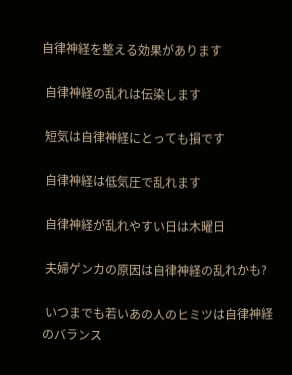自律神経を整える効果があります

 自律神経の乱れは伝染します

 短気は自律神経にとっても損です

 自律神経は低気圧で乱れます

 自律神経が乱れやすい日は木曜日

 夫婦ゲンカの原因は自律神経の乱れかも?

 いつまでも若いあの人のヒミツは自律神経のバランス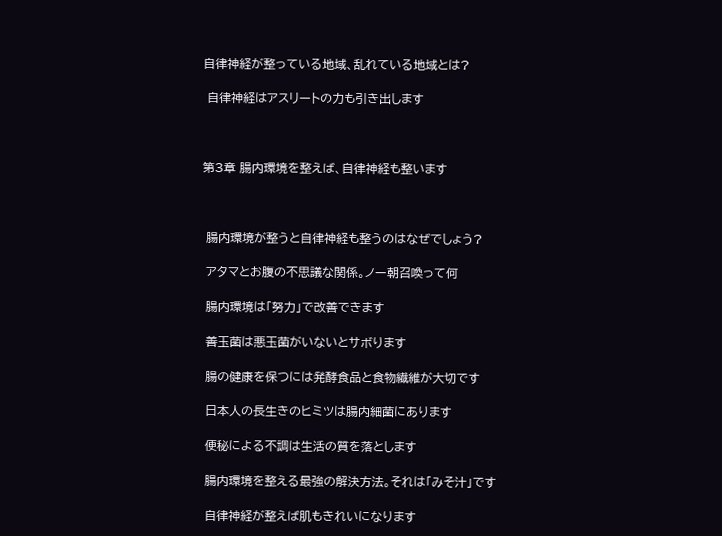自律神経が整っている地域、乱れている地域とは?

 自律神経はアスリートの力も引き出します



第3章 腸内環境を整えば、自律神経も整います



 腸内環境が整うと自律神経も整うのはなぜでしょう?

 アタマとお腹の不思議な関係。ノー朝召喚って何

 腸内環境は「努力」で改善できます

 善玉菌は悪玉菌がいないとサボります

 腸の健康を保つには発酵食品と食物繊維が大切です

 日本人の長生きのヒミツは腸内細菌にあります

 便秘による不調は生活の質を落とします

 腸内環境を整える最強の解決方法。それは「みそ汁」です

 自律神経が整えば肌もきれいになります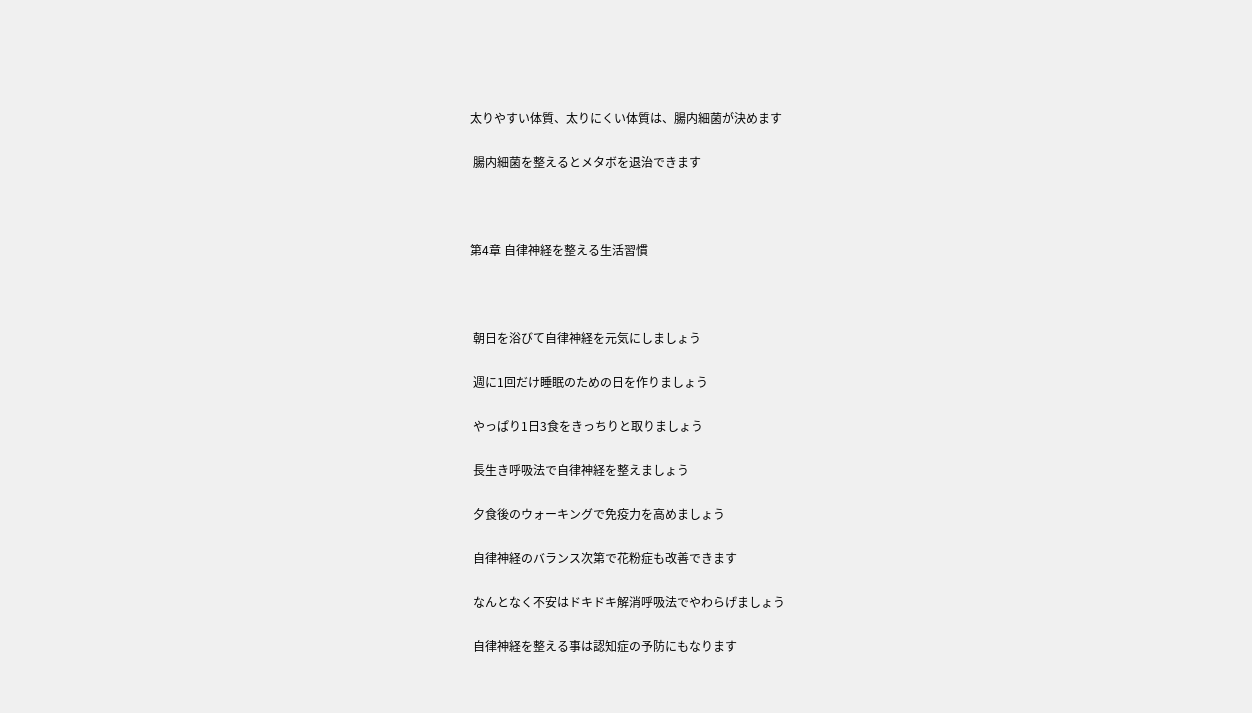太りやすい体質、太りにくい体質は、腸内細菌が決めます

 腸内細菌を整えるとメタボを退治できます



第4章 自律神経を整える生活習慣



 朝日を浴びて自律神経を元気にしましょう

 週に1回だけ睡眠のための日を作りましょう

 やっぱり1日3食をきっちりと取りましょう

 長生き呼吸法で自律神経を整えましょう

 夕食後のウォーキングで免疫力を高めましょう

 自律神経のバランス次第で花粉症も改善できます

 なんとなく不安はドキドキ解消呼吸法でやわらげましょう

 自律神経を整える事は認知症の予防にもなります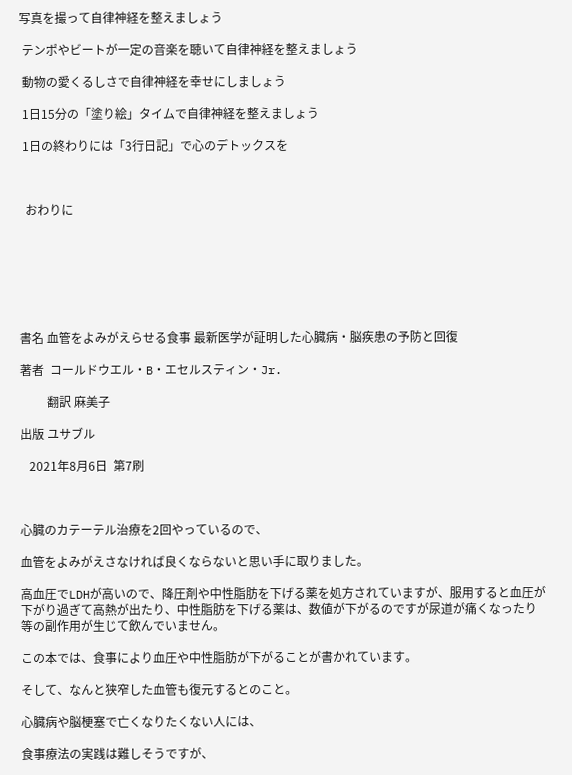写真を撮って自律神経を整えましょう

 テンポやビートが一定の音楽を聴いて自律神経を整えましょう

 動物の愛くるしさで自律神経を幸せにしましょう

 1日15分の「塗り絵」タイムで自律神経を整えましょう

 1日の終わりには「3行日記」で心のデトックスを



  おわりに







書名 血管をよみがえらせる食事 最新医学が証明した心臓病・脳疾患の予防と回復

著者  コールドウエル・B・エセルスティン・Jr.

         翻訳 麻美子

出版 ユサブル

   2021年8月6日  第7刷



心臓のカテーテル治療を2回やっているので、

血管をよみがえさなければ良くならないと思い手に取りました。

高血圧でLDHが高いので、降圧剤や中性脂肪を下げる薬を処方されていますが、服用すると血圧が下がり過ぎて高熱が出たり、中性脂肪を下げる薬は、数値が下がるのですが尿道が痛くなったり等の副作用が生じて飲んでいません。

この本では、食事により血圧や中性脂肪が下がることが書かれています。

そして、なんと狭窄した血管も復元するとのこと。

心臓病や脳梗塞で亡くなりたくない人には、

食事療法の実践は難しそうですが、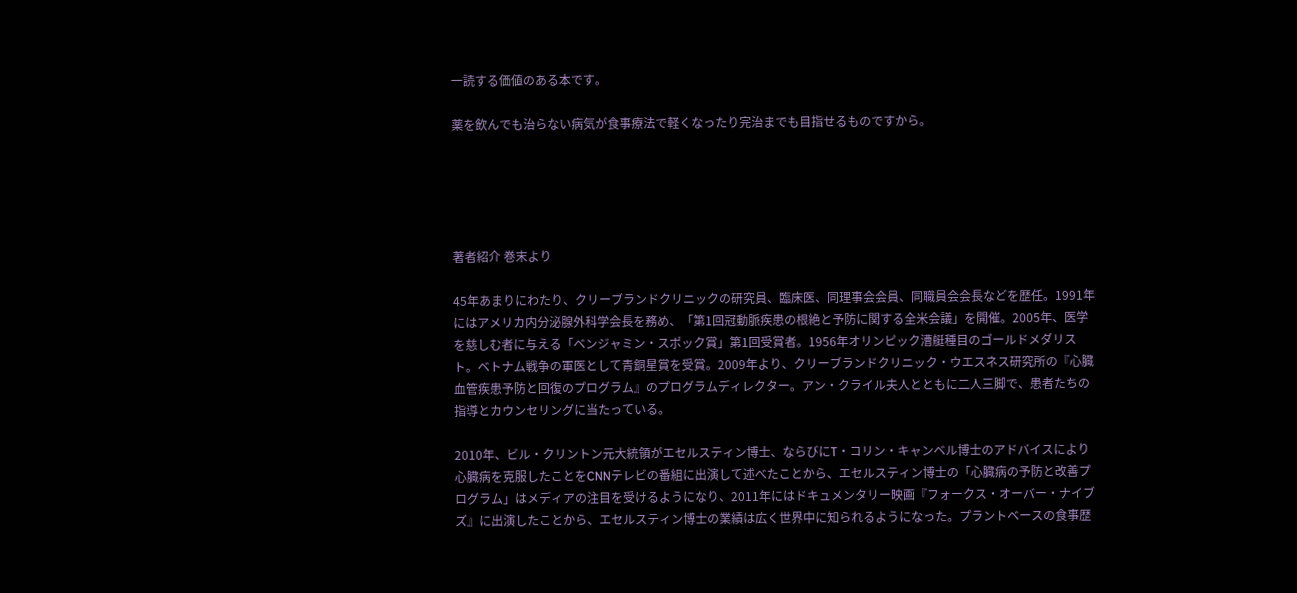一読する価値のある本です。

薬を飲んでも治らない病気が食事療法で軽くなったり完治までも目指せるものですから。





著者紹介 巻末より

45年あまりにわたり、クリーブランドクリニックの研究員、臨床医、同理事会会員、同職員会会長などを歴任。1991年にはアメリカ内分泌腺外科学会長を務め、「第1回冠動脈疾患の根絶と予防に関する全米会議」を開催。2005年、医学を慈しむ者に与える「ベンジャミン・スポック賞」第1回受賞者。1956年オリンピック漕艇種目のゴールドメダリスト。ベトナム戦争の軍医として青銅星賞を受賞。2009年より、クリーブランドクリニック・ウエスネス研究所の『心臓血管疾患予防と回復のプログラム』のプログラムディレクター。アン・クライル夫人とともに二人三脚で、患者たちの指導とカウンセリングに当たっている。

2010年、ビル・クリントン元大統領がエセルスティン博士、ならびにT・コリン・キャンベル博士のアドバイスにより心臓病を克服したことをCNNテレビの番組に出演して述べたことから、エセルスティン博士の「心臓病の予防と改善プログラム」はメディアの注目を受けるようになり、2011年にはドキュメンタリー映画『フォークス・オーバー・ナイブズ』に出演したことから、エセルスティン博士の業績は広く世界中に知られるようになった。プラントベースの食事歴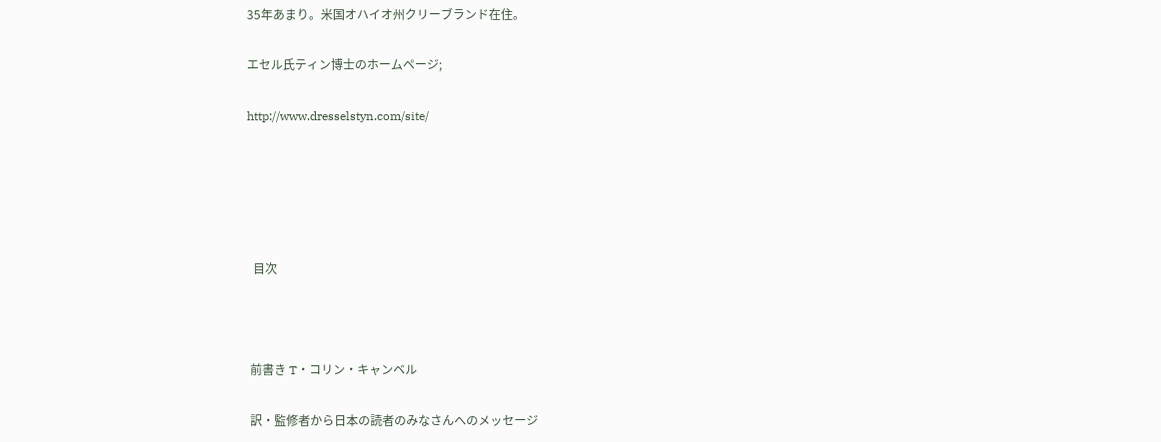35年あまり。米国オハイオ州クリーブランド在住。

エセル氏ティン博士のホームページ;

http://www.dresselstyn.com/site/





  目次



 前書き T・コリン・キャンベル

 訳・監修者から日本の読者のみなさんへのメッセージ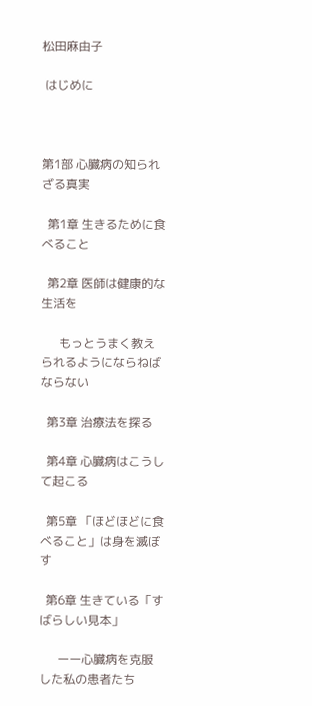松田麻由子

 はじめに



第1部 心臓病の知られざる真実

  第1章 生きるために食べること

  第2章 医師は健康的な生活を

      もっとうまく教えられるようにならねばならない

  第3章 治療法を探る

  第4章 心臓病はこうして起こる

  第5章 「ほどほどに食べること」は身を滅ぼす

  第6章 生きている「すばらしい見本」

      ーー心臓病を克服した私の患者たち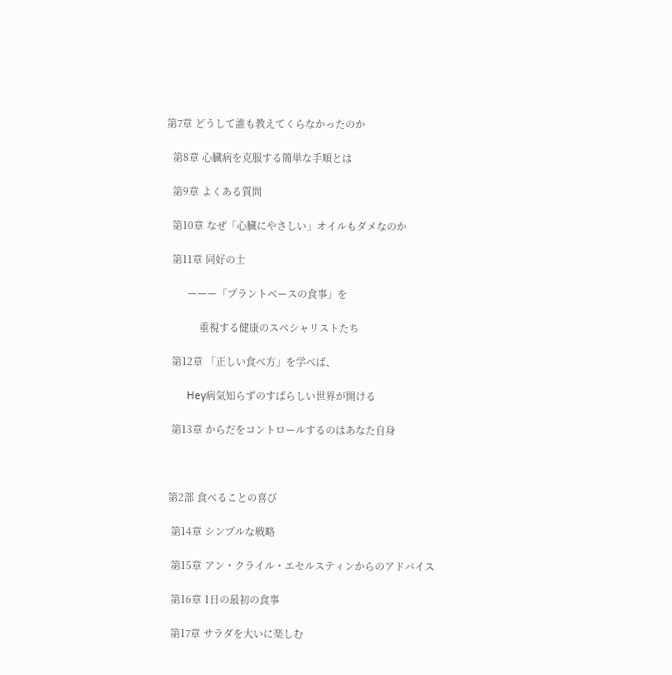第7章 どうして誰も教えてくらなかったのか

  第8章 心臓病を克服する簡単な手順とは

  第9章 よくある質問

  第10章 なぜ「心臓にやさしい」オイルもダメなのか

  第11章 同好の士

       ーーー「プラントベースの食事」を

           重視する健康のスペシャリストたち

  第12章 「正しい食べ方」を学べば、

       Hey病気知らずのすばらしい世界が開ける

  第13章 からだをコントロールするのはあなた自身



 第2部 食べることの喜び

  第14章 シンプルな戦略

  第15章 アン・クライル・エセルスティンからのアドバイス

  第16章 1日の最初の食事

  第17章 サラダを大いに楽しむ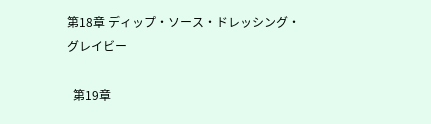第18章 ディップ・ソース・ドレッシング・グレイビー

  第19章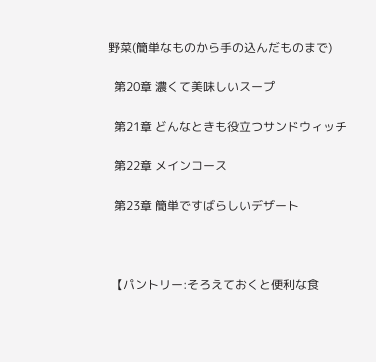野菜(簡単なものから手の込んだものまで)

  第20章 濃くて美味しいスープ

  第21章 どんなときも役立つサンドウィッチ

  第22章 メインコース

  第23章 簡単ですばらしいデザート



 【パントリー:そろえておくと便利な食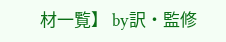材一覧】 by訳・監修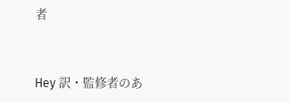者



Hey 訳・監修者のあ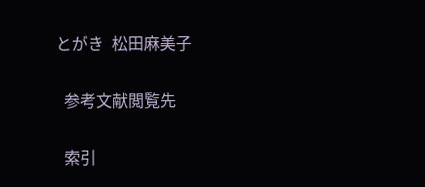とがき  松田麻美子

  参考文献閲覧先

  索引